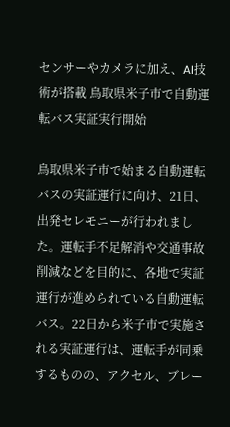センサーやカメラに加え、AI技術が搭載 鳥取県米子市で自動運転バス実証実行開始

鳥取県米子市で始まる自動運転バスの実証運行に向け、21日、出発セレモニーが行われました。運転手不足解消や交通事故削減などを目的に、各地で実証運行が進められている自動運転バス。22日から米子市で実施される実証運行は、運転手が同乗するものの、アクセル、ブレー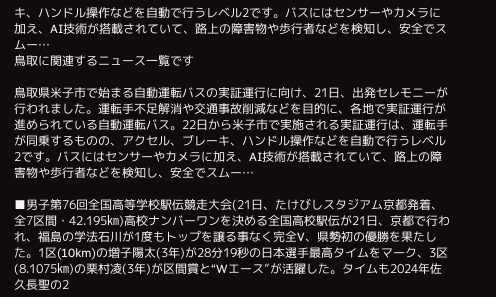キ、ハンドル操作などを自動で行うレベル2です。バスにはセンサーやカメラに加え、AI技術が搭載されていて、路上の障害物や歩行者などを検知し、安全でスムー…
鳥取に関連するニュース一覧です

鳥取県米子市で始まる自動運転バスの実証運行に向け、21日、出発セレモニーが行われました。運転手不足解消や交通事故削減などを目的に、各地で実証運行が進められている自動運転バス。22日から米子市で実施される実証運行は、運転手が同乗するものの、アクセル、ブレーキ、ハンドル操作などを自動で行うレベル2です。バスにはセンサーやカメラに加え、AI技術が搭載されていて、路上の障害物や歩行者などを検知し、安全でスムー…

■男子第76回全国高等学校駅伝競走大会(21日、たけびしスタジアム京都発着、全7区間・42.195㎞)高校ナンバーワンを決める全国高校駅伝が21日、京都で行われ、福島の学法石川が1度もトップを譲る事なく完全V、県勢初の優勝を果たした。1区(10km)の増子陽太(3年)が28分19秒の日本選手最高タイムをマーク、3区(8.1075㎞)の栗村凌(3年)が区間賞と“Wエース”が活躍した。タイムも2024年佐久長聖の2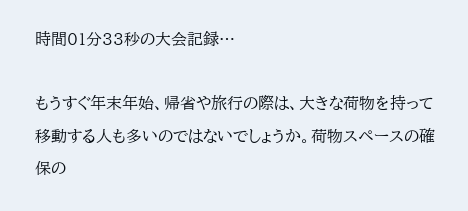時間01分33秒の大会記録…

もうすぐ年末年始、帰省や旅行の際は、大きな荷物を持って移動する人も多いのではないでしょうか。荷物スペースの確保の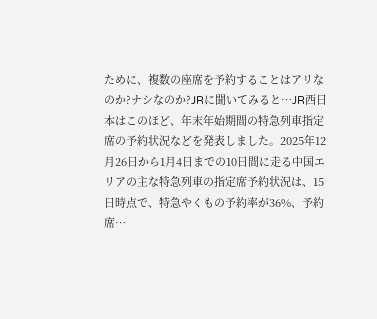ために、複数の座席を予約することはアリなのか?ナシなのか?JRに聞いてみると…JR西日本はこのほど、年末年始期間の特急列車指定席の予約状況などを発表しました。2025年12月26日から1月4日までの10日間に走る中国エリアの主な特急列車の指定席予約状況は、15日時点で、特急やくもの予約率が36%、予約席…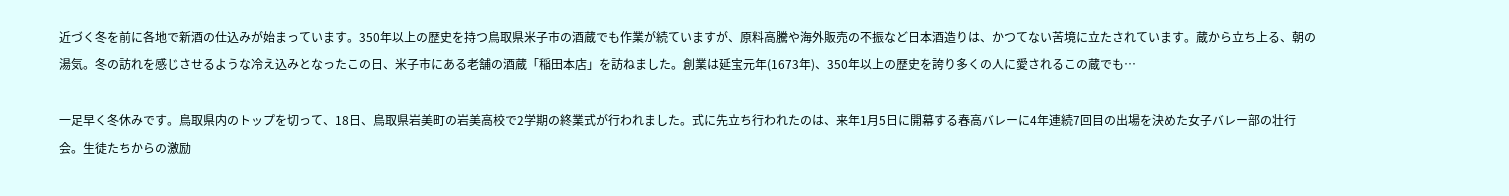近づく冬を前に各地で新酒の仕込みが始まっています。350年以上の歴史を持つ鳥取県米子市の酒蔵でも作業が続ていますが、原料高騰や海外販売の不振など日本酒造りは、かつてない苦境に立たされています。蔵から立ち上る、朝の湯気。冬の訪れを感じさせるような冷え込みとなったこの日、米子市にある老舗の酒蔵「稲田本店」を訪ねました。創業は延宝元年(1673年)、350年以上の歴史を誇り多くの人に愛されるこの蔵でも…

一足早く冬休みです。鳥取県内のトップを切って、18日、鳥取県岩美町の岩美高校で2学期の終業式が行われました。式に先立ち行われたのは、来年1月5日に開幕する春高バレーに4年連続7回目の出場を決めた女子バレー部の壮行会。生徒たちからの激励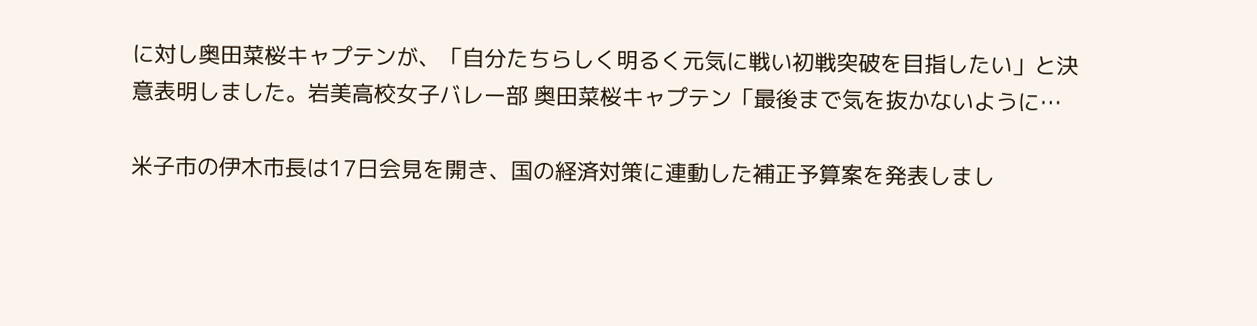に対し奥田菜桜キャプテンが、「自分たちらしく明るく元気に戦い初戦突破を目指したい」と決意表明しました。岩美高校女子バレー部 奥田菜桜キャプテン「最後まで気を抜かないように…

米子市の伊木市長は17日会見を開き、国の経済対策に連動した補正予算案を発表しまし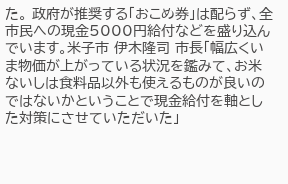た。 政府が推奨する「おこめ券」は配らず、全市民への現金5000円給付などを盛り込んでいます。米子市 伊木隆司 市長「幅広くいま物価が上がっている状況を鑑みて、お米ないしは食料品以外も使えるものが良いのではないかということで現金給付を軸とした対策にさせていただいた」